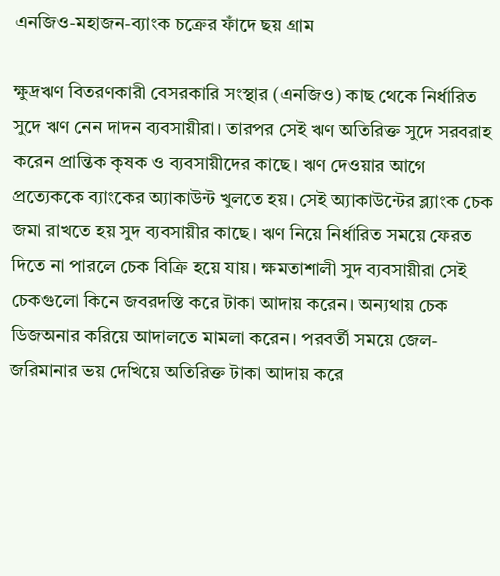এনজিও-মহাজন-ব্যাংক চক্রের ফাঁদে ছয় গ্রাম

ক্ষুদ্রঋণ বিতরণকারী বেসরকারি সংস্থার (এনজিও) কাছ থেকে নির্ধারিত সুদে ঋণ নেন দাদন ব্যবসায়ীরা। তারপর সেই ঋণ অতিরিক্ত সুদে সরবরাহ করেন প্রান্তিক কৃষক ও ব্যবসায়ীদের কাছে। ঋণ দেওয়ার আগে প্রত্যেককে ব্যাংকের অ্যাকাউন্ট খুলতে হয়। সেই অ্যাকাউন্টের ব্ল্যাংক চেক জমা রাখতে হয় সুদ ব্যবসায়ীর কাছে। ঋণ নিয়ে নির্ধারিত সময়ে ফেরত দিতে না পারলে চেক বিক্রি হয়ে যায়। ক্ষমতাশালী সুদ ব্যবসায়ীরা সেই চেকগুলো কিনে জবরদস্তি করে টাকা আদায় করেন। অন্যথায় চেক ডিজঅনার করিয়ে আদালতে মামলা করেন। পরবর্তী সময়ে জেল-জরিমানার ভয় দেখিয়ে অতিরিক্ত টাকা আদায় করে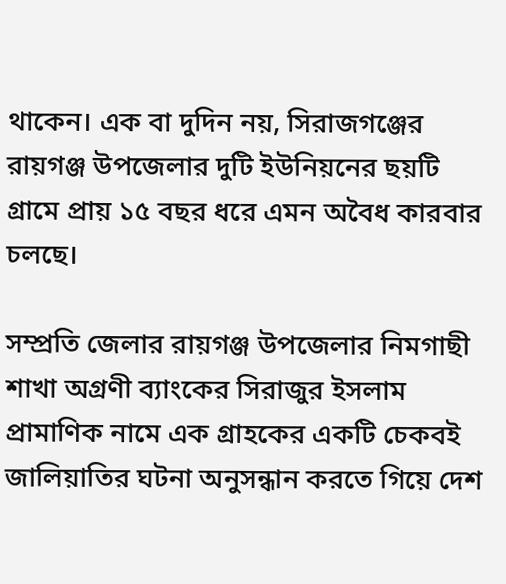থাকেন। এক বা দুদিন নয়, সিরাজগঞ্জের রায়গঞ্জ উপজেলার দুটি ইউনিয়নের ছয়টি গ্রামে প্রায় ১৫ বছর ধরে এমন অবৈধ কারবার চলছে।

সম্প্রতি জেলার রায়গঞ্জ উপজেলার নিমগাছী শাখা অগ্রণী ব্যাংকের সিরাজুর ইসলাম প্রামাণিক নামে এক গ্রাহকের একটি চেকবই জালিয়াতির ঘটনা অনুসন্ধান করতে গিয়ে দেশ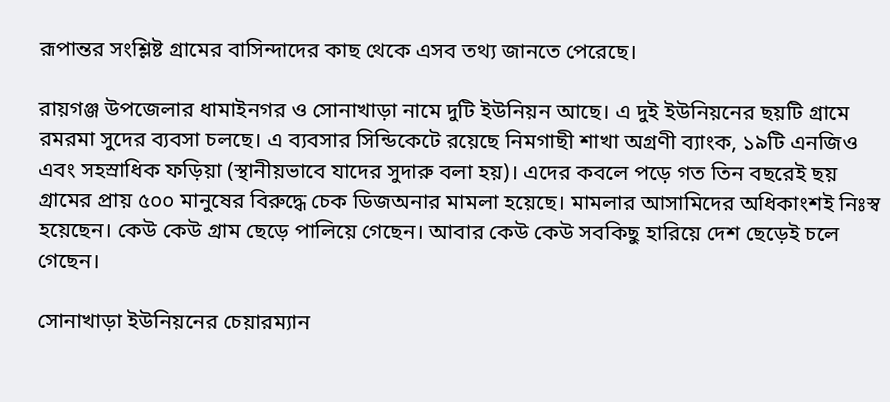রূপান্তর সংশ্লিষ্ট গ্রামের বাসিন্দাদের কাছ থেকে এসব তথ্য জানতে পেরেছে।

রায়গঞ্জ উপজেলার ধামাইনগর ও সোনাখাড়া নামে দুটি ইউনিয়ন আছে। এ দুই ইউনিয়নের ছয়টি গ্রামে রমরমা সুদের ব্যবসা চলছে। এ ব্যবসার সিন্ডিকেটে রয়েছে নিমগাছী শাখা অগ্রণী ব্যাংক, ১৯টি এনজিও এবং সহস্রাধিক ফড়িয়া (স্থানীয়ভাবে যাদের সুদারু বলা হয়)। এদের কবলে পড়ে গত তিন বছরেই ছয় গ্রামের প্রায় ৫০০ মানুষের বিরুদ্ধে চেক ডিজঅনার মামলা হয়েছে। মামলার আসামিদের অধিকাংশই নিঃস্ব হয়েছেন। কেউ কেউ গ্রাম ছেড়ে পালিয়ে গেছেন। আবার কেউ কেউ সবকিছু হারিয়ে দেশ ছেড়েই চলে গেছেন।

সোনাখাড়া ইউনিয়নের চেয়ারম্যান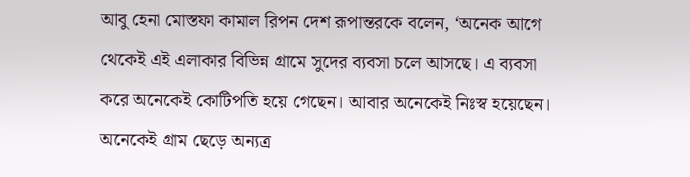আবু হেনা মোস্তফা কামাল রিপন দেশ রূপান্তরকে বলেন, ‘অনেক আগে থেকেই এই এলাকার বিভিন্ন গ্রামে সুদের ব্যবসা চলে আসছে। এ ব্যবসা করে অনেকেই কোটিপতি হয়ে গেছেন। আবার অনেকেই নিঃস্ব হয়েছেন। অনেকেই গ্রাম ছেড়ে অন্যত্র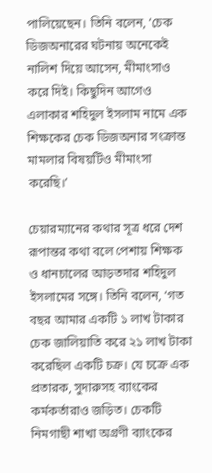পালিয়েছেন। তিনি বলেন, ‘চেক ডিজঅনারের ঘটনায় অনেকেই নালিশ দিয়ে আসেন, মীমাংসাও করে দিই। কিছুদিন আগেও এলাকার শহিদুল ইসলাম নামে এক শিক্ষকের চেক ডিজঅনার সংক্রান্ত মামলার বিষয়টিও মীমাংসা করেছি।’

চেয়ারম্যানের কথার সূত্র ধরে দেশ রূপান্তর কথা বলে পেশায় শিক্ষক ও ধানচালের আড়তদার শহিদুল ইসলামের সঙ্গে। তিনি বলেন, ‘গত বছর আমার একটি ১ লাখ টাকার চেক জালিয়াতি করে ২১ লাখ টাকা করেছিল একটি চক্র। যে চক্রে এক প্রতারক, সুদারুসহ ব্যাংকের কর্মকর্তারাও জড়িত। চেকটি নিমগাছী শাখা অগ্রণী ব্যাংকের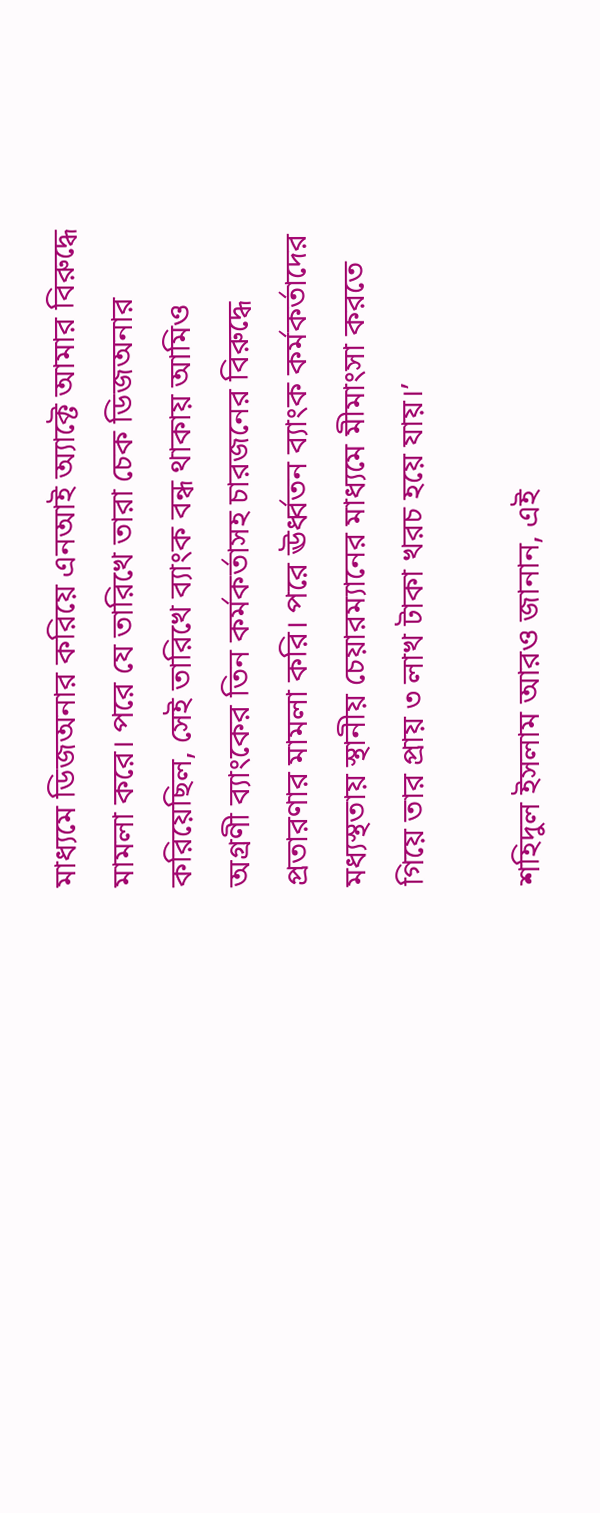মাধ্যমে ডিজঅনার করিয়ে এনআই অ্যাক্টে আমার বিরুদ্ধে মামলা করে। পরে যে তারিখে তারা চেক ডিজঅনার করিয়েছিল, সেই তারিখে ব্যাংক বন্ধ থাকায় আমিও অগ্রণী ব্যাংকের তিন কর্মকর্তাসহ চারজনের বিরুদ্ধে প্রতারণার মামলা করি। পরে ঊর্ধ্বতন ব্যাংক কর্মকর্তাদের মধ্যস্থতায় স্থানীয় চেয়ারম্যানের মাধ্যমে মীমাংসা করতে গিয়ে তার প্রায় ৩ লাখ টাকা খরচ হয়ে যায়।’

শহিদুল ইসলাম আরও জানান, এই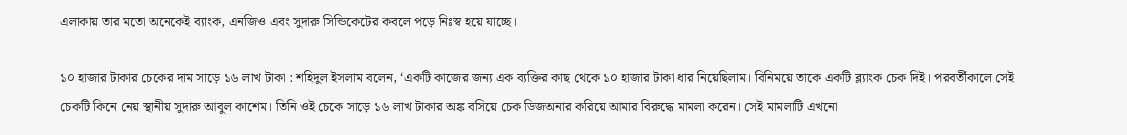এলাকায় তার মতো অনেকেই ব্যাংক, এনজিও এবং সুদারু সিন্ডিকেটের কবলে পড়ে নিঃস্ব হয়ে যাচ্ছে।

১০ হাজার টাকার চেকের দাম সাড়ে ১৬ লাখ টাকা : শহিদুল ইসলাম বলেন, ‘একটি কাজের জন্য এক ব্যক্তির কাছ থেকে ১০ হাজার টাকা ধার নিয়েছিলাম। বিনিময়ে তাকে একটি ব্ল্যাংক চেক দিই। পরবর্তীকালে সেই চেকটি কিনে নেয় স্থানীয় সুদারু আবুল কাশেম। তিনি ওই চেকে সাড়ে ১৬ লাখ টাকার অঙ্ক বসিয়ে চেক ডিজঅনার করিয়ে আমার বিরুদ্ধে মামলা করেন। সেই মামলাটি এখনো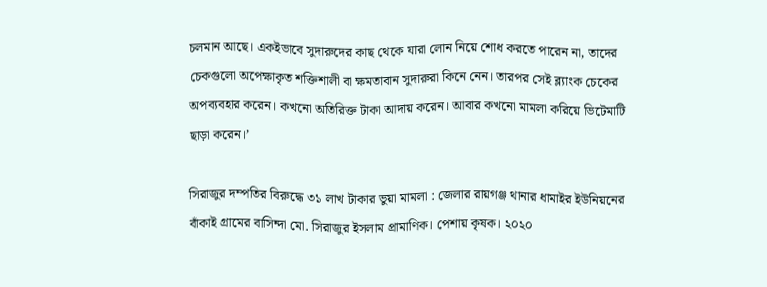চলমান আছে। একইভাবে সুদারুদের কাছ থেকে যারা লোন নিয়ে শোধ করতে পারেন না, তাদের চেকগুলো অপেক্ষাকৃত শক্তিশালী বা ক্ষমতাবান সুদারুরা কিনে নেন। তারপর সেই ব্ল্যাংক চেকের অপব্যবহার করেন। কখনো অতিরিক্ত টাকা আদায় করেন। আবার কখনো মামলা করিয়ে ভিটেমাটি ছাড়া করেন।’

সিরাজুর দম্পতির বিরুদ্ধে ৩১ লাখ টাকার ভুয়া মামলা : জেলার রায়গঞ্জ থানার ধামাইর ইউনিয়নের বাঁকাই গ্রামের বাসিন্দা মো. সিরাজুর ইসলাম প্রামাণিক। পেশায় কৃষক। ২০২০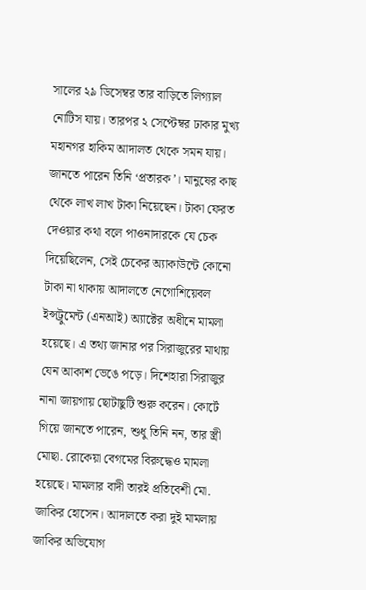সালের ২৯ ডিসেম্বর তার বাড়িতে লিগ্যাল নোটিস যায়। তারপর ২ সেপ্টেম্বর ঢাকার মুখ্য মহানগর হাকিম আদালত থেকে সমন যায়। জানতে পারেন তিনি ‘প্রতারক’। মানুষের কাছ থেকে লাখ লাখ টাকা নিয়েছেন। টাকা ফেরত দেওয়ার কথা বলে পাওনাদারকে যে চেক দিয়েছিলেন, সেই চেকের অ্যাকাউন্টে কোনো টাকা না থাকায় আদালতে নেগোশিয়েবল ইন্সট্রুমেন্ট (এনআই) অ্যাক্টের অধীনে মামলা হয়েছে। এ তথ্য জানার পর সিরাজুরের মাথায় যেন আকাশ ভেঙে পড়ে। দিশেহারা সিরাজুর নানা জায়গায় ছোটাছুটি শুরু করেন। কোর্টে গিয়ে জানতে পারেন, শুধু তিনি নন, তার স্ত্রী মোছা. রোকেয়া বেগমের বিরুদ্ধেও মামলা হয়েছে। মামলার বাদী তারই প্রতিবেশী মো. জাকির হোসেন। আদালতে করা দুই মামলায় জাকির অভিযোগ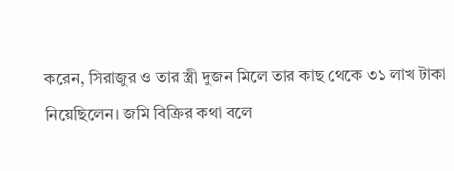করেন, সিরাজুর ও তার স্ত্রী দুজন মিলে তার কাছ থেকে ৩১ লাখ টাকা নিয়েছিলেন। জমি বিক্রির কথা বলে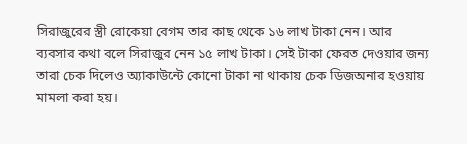সিরাজুরের স্ত্রী রোকেয়া বেগম তার কাছ থেকে ১৬ লাখ টাকা নেন। আর ব্যবসার কথা বলে সিরাজুর নেন ১৫ লাখ টাকা। সেই টাকা ফেরত দেওয়ার জন্য তারা চেক দিলেও অ্যাকাউন্টে কোনো টাকা না থাকায় চেক ডিজঅনার হওয়ায় মামলা করা হয়।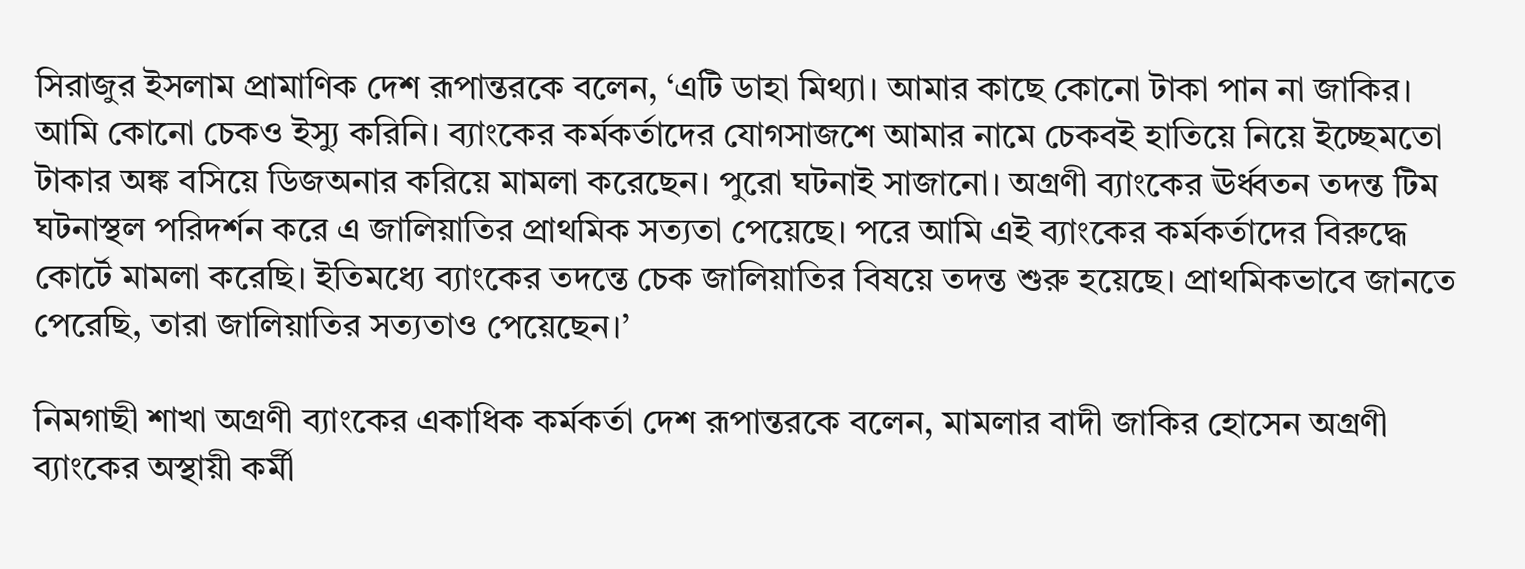সিরাজুর ইসলাম প্রামাণিক দেশ রূপান্তরকে বলেন, ‘এটি ডাহা মিথ্যা। আমার কাছে কোনো টাকা পান না জাকির। আমি কোনো চেকও ইস্যু করিনি। ব্যাংকের কর্মকর্তাদের যোগসাজশে আমার নামে চেকবই হাতিয়ে নিয়ে ইচ্ছেমতো টাকার অঙ্ক বসিয়ে ডিজঅনার করিয়ে মামলা করেছেন। পুরো ঘটনাই সাজানো। অগ্রণী ব্যাংকের ঊর্ধ্বতন তদন্ত টিম ঘটনাস্থল পরিদর্শন করে এ জালিয়াতির প্রাথমিক সত্যতা পেয়েছে। পরে আমি এই ব্যাংকের কর্মকর্তাদের বিরুদ্ধে কোর্টে মামলা করেছি। ইতিমধ্যে ব্যাংকের তদন্তে চেক জালিয়াতির বিষয়ে তদন্ত শুরু হয়েছে। প্রাথমিকভাবে জানতে পেরেছি, তারা জালিয়াতির সত্যতাও পেয়েছেন।’

নিমগাছী শাখা অগ্রণী ব্যাংকের একাধিক কর্মকর্তা দেশ রূপান্তরকে বলেন, মামলার বাদী জাকির হোসেন অগ্রণী ব্যাংকের অস্থায়ী কর্মী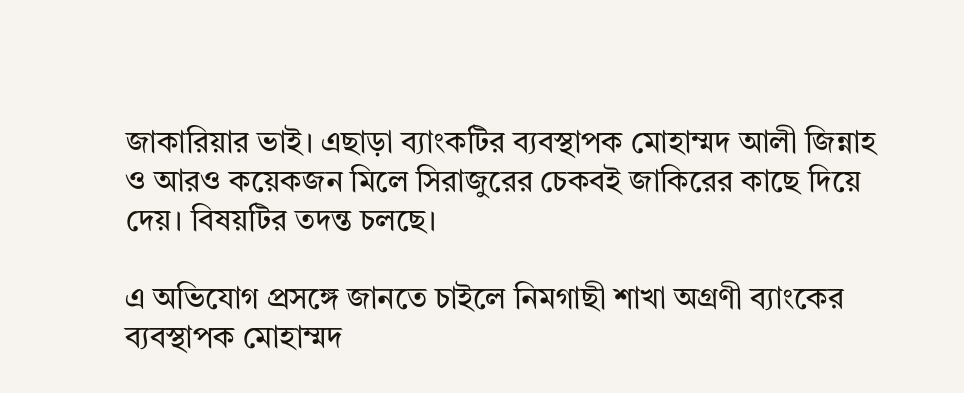জাকারিয়ার ভাই। এছাড়া ব্যাংকটির ব্যবস্থাপক মোহাম্মদ আলী জিন্নাহ ও আরও কয়েকজন মিলে সিরাজুরের চেকবই জাকিরের কাছে দিয়ে দেয়। বিষয়টির তদন্ত চলছে।

এ অভিযোগ প্রসঙ্গে জানতে চাইলে নিমগাছী শাখা অগ্রণী ব্যাংকের ব্যবস্থাপক মোহাম্মদ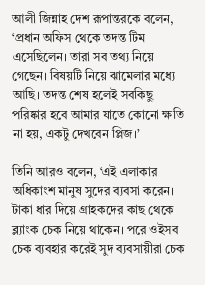আলী জিন্নাহ দেশ রূপান্তরকে বলেন, ‘প্রধান অফিস থেকে তদন্ত টিম এসেছিলেন। তারা সব তথ্য নিয়ে গেছেন। বিষয়টি নিয়ে ঝামেলার মধ্যে আছি। তদন্ত শেষ হলেই সবকিছু পরিষ্কার হবে আমার যাতে কোনো ক্ষতি না হয়, একটু দেখবেন প্লিজ।’

তিনি আরও বলেন, ‘এই এলাকার অধিকাংশ মানুষ সুদের ব্যবসা করেন। টাকা ধার দিয়ে গ্রাহকদের কাছ থেকে ব্ল্যাংক চেক নিয়ে থাকেন। পরে ওইসব চেক ব্যবহার করেই সুদ ব্যবসায়ীরা চেক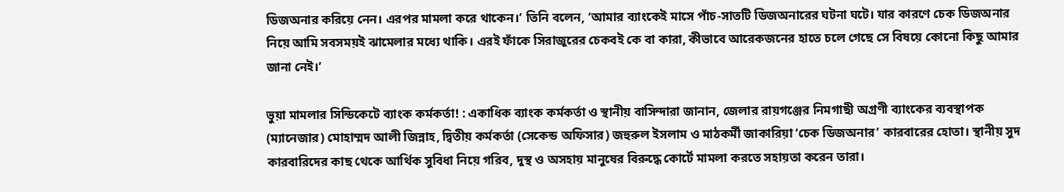ডিজঅনার করিয়ে নেন। এরপর মামলা করে থাকেন।’ তিনি বলেন, ‘আমার ব্যাংকেই মাসে পাঁচ-সাতটি ডিজঅনারের ঘটনা ঘটে। যার কারণে চেক ডিজঅনার নিয়ে আমি সবসময়ই ঝামেলার মধ্যে থাকি। এরই ফাঁকে সিরাজুরের চেকবই কে বা কারা, কীভাবে আরেকজনের হাতে চলে গেছে সে বিষয়ে কোনো কিছু আমার জানা নেই।’

ভুয়া মামলার সিন্ডিকেটে ব্যাংক কর্মকর্তা! : একাধিক ব্যাংক কর্মকর্তা ও স্থানীয় বাসিন্দারা জানান, জেলার রায়গঞ্জের নিমগাছী অগ্রণী ব্যাংকের ব্যবস্থাপক (ম্যানেজার) মোহাম্মদ আলী জিন্নাহ, দ্বিতীয় কর্মকর্তা (সেকেন্ড অফিসার) জহুরুল ইসলাম ও মাঠকর্মী জাকারিয়া ‘চেক ডিজঅনার’ কারবারের হোতা। স্থানীয় সুদ কারবারিদের কাছ থেকে আর্থিক সুবিধা নিয়ে গরিব, দুস্থ ও অসহায় মানুষের বিরুদ্ধে কোর্টে মামলা করতে সহায়তা করেন তারা।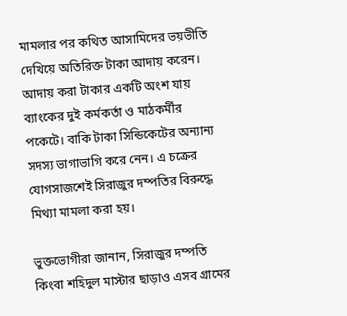মামলার পর কথিত আসামিদের ভয়ভীতি দেখিয়ে অতিরিক্ত টাকা আদায় করেন। আদায় করা টাকার একটি অংশ যায় ব্যাংকের দুই কর্মকর্তা ও মাঠকর্মীর পকেটে। বাকি টাকা সিন্ডিকেটের অন্যান্য সদস্য ভাগাভাগি করে নেন। এ চক্রের যোগসাজশেই সিরাজুর দম্পতির বিরুদ্ধে মিথ্যা মামলা করা হয়।

ভুক্তভোগীরা জানান, সিরাজুর দম্পতি কিংবা শহিদুল মাস্টার ছাড়াও এসব গ্রামের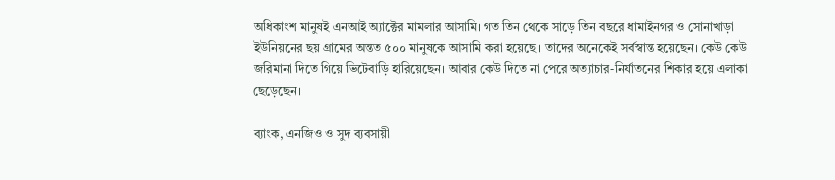অধিকাংশ মানুষই এনআই অ্যাক্টের মামলার আসামি। গত তিন থেকে সাড়ে তিন বছরে ধামাইনগর ও সোনাখাড়া ইউনিয়নের ছয় গ্রামের অন্তত ৫০০ মানুষকে আসামি করা হয়েছে। তাদের অনেকেই সর্বস্বান্ত হয়েছেন। কেউ কেউ জরিমানা দিতে গিয়ে ভিটেবাড়ি হারিয়েছেন। আবার কেউ দিতে না পেরে অত্যাচার-নির্যাতনের শিকার হয়ে এলাকা ছেড়েছেন।

ব্যাংক, এনজিও ও সুদ ব্যবসায়ী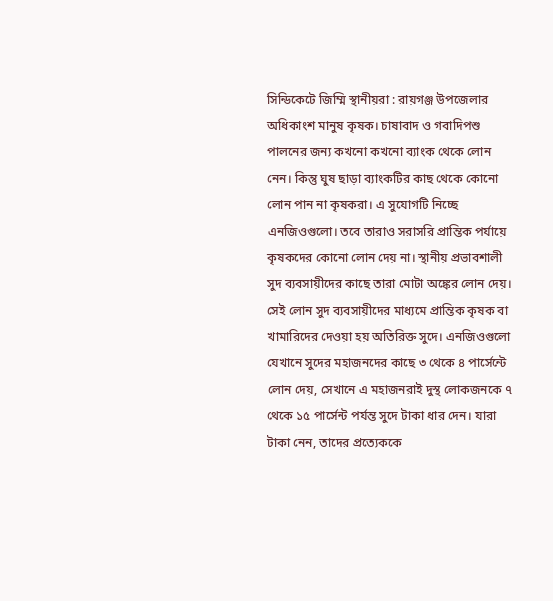সিন্ডিকেটে জিম্মি স্থানীয়রা : রায়গঞ্জ উপজেলার অধিকাংশ মানুষ কৃষক। চাষাবাদ ও গবাদিপশু পালনের জন্য কখনো কখনো ব্যাংক থেকে লোন নেন। কিন্তু ঘুষ ছাড়া ব্যাংকটির কাছ থেকে কোনো লোন পান না কৃষকরা। এ সুযোগটি নিচ্ছে এনজিওগুলো। তবে তারাও সরাসরি প্রান্তিক পর্যায়ে কৃষকদের কোনো লোন দেয় না। স্থানীয় প্রভাবশালী সুদ ব্যবসায়ীদের কাছে তারা মোটা অঙ্কের লোন দেয়। সেই লোন সুদ ব্যবসায়ীদের মাধ্যমে প্রান্তিক কৃষক বা খামারিদের দেওয়া হয় অতিরিক্ত সুদে। এনজিওগুলো যেখানে সুদের মহাজনদের কাছে ৩ থেকে ৪ পার্সেন্টে লোন দেয়, সেখানে এ মহাজনরাই দুস্থ লোকজনকে ৭ থেকে ১৫ পার্সেন্ট পর্যন্ত সুদে টাকা ধার দেন। যারা টাকা নেন, তাদের প্রত্যেককে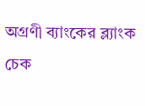অগ্রণী ব্যাংকের ব্ল্যাংক চেক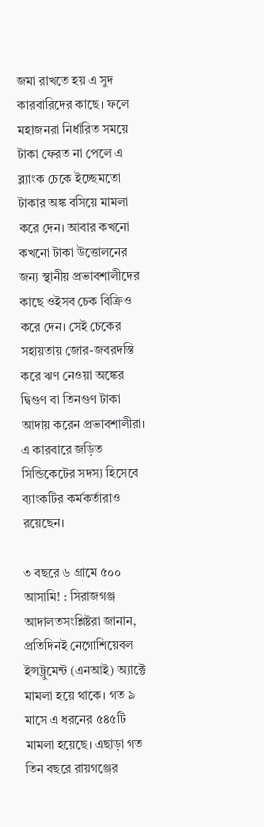জমা রাখতে হয় এ সুদ কারবারিদের কাছে। ফলে মহাজনরা নির্ধারিত সময়ে টাকা ফেরত না পেলে এ ব্ল্যাংক চেকে ইচ্ছেমতো টাকার অঙ্ক বসিয়ে মামলা করে দেন। আবার কখনো কখনো টাকা উত্তোলনের জন্য স্থানীয় প্রভাবশালীদের কাছে ওইসব চেক বিক্রিও করে দেন। সেই চেকের সহায়তায় জোর-জবরদস্তি করে ঋণ নেওয়া অঙ্কের দ্বিগুণ বা তিনগুণ টাকা আদায় করেন প্রভাবশালীরা। এ কারবারে জড়িত সিন্ডিকেটের সদস্য হিসেবে ব্যাংকটির কর্মকর্তারাও রয়েছেন।

৩ বছরে ৬ গ্রামে ৫০০ আসামি! : সিরাজগঞ্জ আদালতসংশ্লিষ্টরা জানান, প্রতিদিনই নেগোশিয়েবল ইন্সট্রুমেন্ট (এনআই) অ্যাক্টে মামলা হয়ে থাকে। গত ৯ মাসে এ ধরনের ৫৪৫টি মামলা হয়েছে। এছাড়া গত তিন বছরে রায়গঞ্জের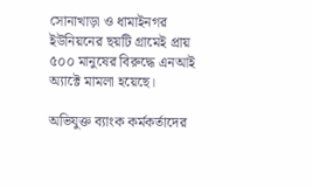সোনাখাড়া ও ধামাইনগর ইউনিয়নের ছয়টি গ্রামেই প্রায় ৫০০ মানুষের বিরুদ্ধে এনআই অ্যাক্টে মামলা হয়েছে।

অভিযুক্ত ব্যাংক কর্মকর্তাদের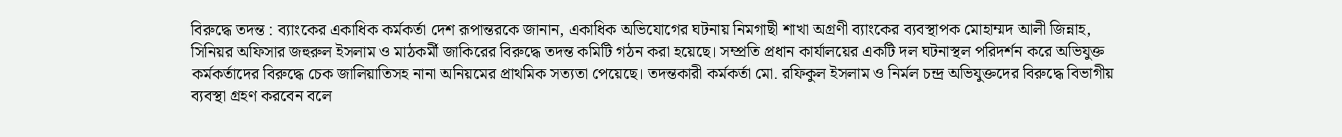বিরুদ্ধে তদন্ত : ব্যাংকের একাধিক কর্মকর্তা দেশ রূপান্তরকে জানান, একাধিক অভিযোগের ঘটনায় নিমগাছী শাখা অগ্রণী ব্যাংকের ব্যবস্থাপক মোহাম্মদ আলী জিন্নাহ, সিনিয়র অফিসার জহুরুল ইসলাম ও মাঠকর্মী জাকিরের বিরুদ্ধে তদন্ত কমিটি গঠন করা হয়েছে। সম্প্রতি প্রধান কার্যালয়ের একটি দল ঘটনাস্থল পরিদর্শন করে অভিযুক্ত কর্মকর্তাদের বিরুদ্ধে চেক জালিয়াতিসহ নানা অনিয়মের প্রাথমিক সত্যতা পেয়েছে। তদন্তকারী কর্মকর্তা মো. রফিকুল ইসলাম ও নির্মল চন্দ্র অভিযুক্তদের বিরুদ্ধে বিভাগীয় ব্যবস্থা গ্রহণ করবেন বলে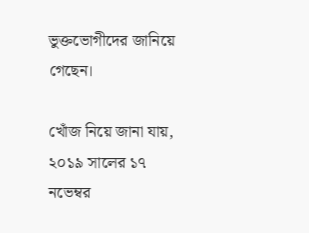ভুক্তভোগীদের জানিয়ে গেছেন।

খোঁজ নিয়ে জানা যায়, ২০১৯ সালের ১৭ নভেম্বর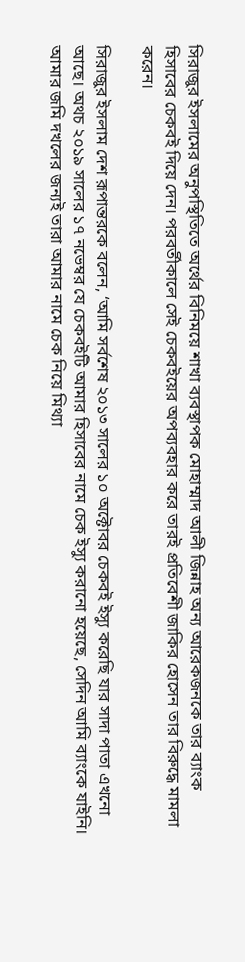সিরাজুর ইসলামের অনুপস্থিতিতে অর্থের বিনিময়ে শাখা ব্যবস্থাপক মোহাম্মাদ আলী জিন্নাহ অন্য আরেকজনকে তার ব্যাংক হিসাবের চেকবই দিয়ে দেন। পরবর্তীকালে সেই চেকবইয়ের অপব্যবহার করে তারই প্রতিবেশী জাকির হোসেন তার বিরুদ্ধে মামলা করেন।

সিরাজুর ইসলাম দেশ রূপান্তরকে বলেন, ‘আমি সর্বশেষ ২০১৩ সালের ১০ অক্টোবর চেকবই ইস্যু করেছি যার সাদা পাতা এখনো আছে। অথচ ২০১৯ সালের ১৭ নভেম্বর যে চেকবইটি আমার হিসাবের নামে চেক ইস্যু করানো হয়েছে, সেদিন আমি ব্যাংকে যাইনি। আমার জমি দখলের জন্যই তারা আমার নামে চেক নিয়ে মিথ্যা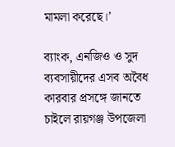মামলা করেছে।’

ব্যাংক, এনজিও ও সুদ ব্যবসায়ীদের এসব অবৈধ কারবার প্রসঙ্গে জানতে চাইলে রায়গঞ্জ উপজেলা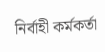নির্বাহী কর্মকর্তা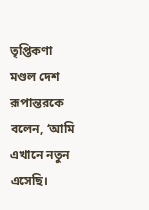তৃপ্তিকণা মণ্ডল দেশ রূপান্তরকে বলেন, ‘আমি এখানে নতুন এসেছি।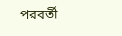পরবর্তী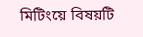মিটিংয়ে বিষয়টি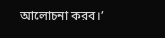আলোচনা করব।’